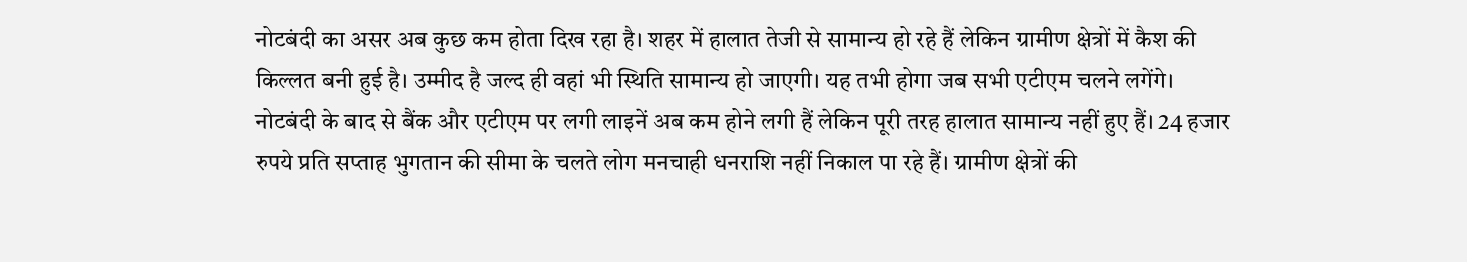नोटबंदी का असर अब कुछ कम होता दिख रहा है। शहर में हालात तेजी से सामान्य हो रहे हैं लेकिन ग्रामीण क्षेत्रों में कैश की किल्लत बनी हुई है। उम्मीद है जल्द ही वहां भी स्थिति सामान्य हो जाएगी। यह तभी होगा जब सभी एटीएम चलने लगेंगे। नोटबंदी के बाद से बैंक और एटीएम पर लगी लाइनें अब कम होने लगी हैं लेकिन पूरी तरह हालात सामान्य नहीं हुए हैं। 24 हजार रुपये प्रति सप्ताह भुगतान की सीमा के चलते लोग मनचाही धनराशि नहीं निकाल पा रहे हैं। ग्रामीण क्षेत्रों की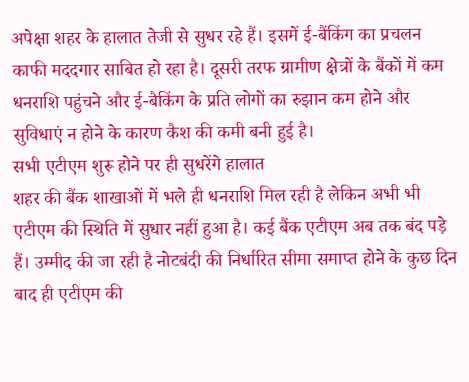अपेक्षा शहर के हालात तेजी से सुधर रहे हैं। इसमें ई-बैंकिंग का प्रचलन काफी मददगार साबित हो रहा है। दूसरी तरफ ग्रामीण क्षेत्रों के बैंकों में कम धनराशि पहुंचने और ई-बैकिंग के प्रति लोगों का रुझान कम होने और सुविधाएं न होने के कारण कैश की कमी बनी हुई है।
सभी एटीएम शुरू होने पर ही सुधरेंगे हालात
शहर की बैंक शाखाओं में भले ही धनराशि मिल रही है लेकिन अभी भी एटीएम की स्थिति में सुधार नहीं हुआ है। कई बैंक एटीएम अब तक बंद पड़े हैं। उम्मीद की जा रही है नोटबंदी की निर्धारित सीमा समाप्त होने के कुछ दिन बाद ही एटीएम की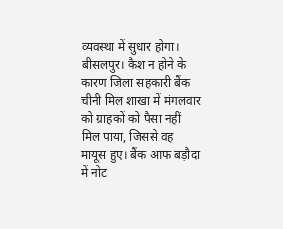व्यवस्था में सुधार होगा।
बीसलपुर। कैश न होने के कारण जिला सहकारी बैंक चीनी मिल शाखा में मंगलवार को ग्राहकों को पैसा नहीं मिल पाया, जिससे वह मायूस हुए। बैंक आफ बड़ौदा में नोट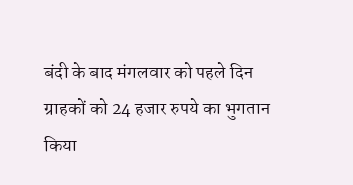बंदी के बाद मंगलवार को पहले दिन ग्राहकों को 24 हजार रुपये का भुगतान किया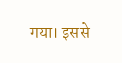गया। इससे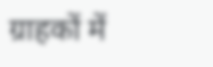ग्राहकों में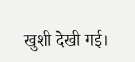खुशी देखी गई।